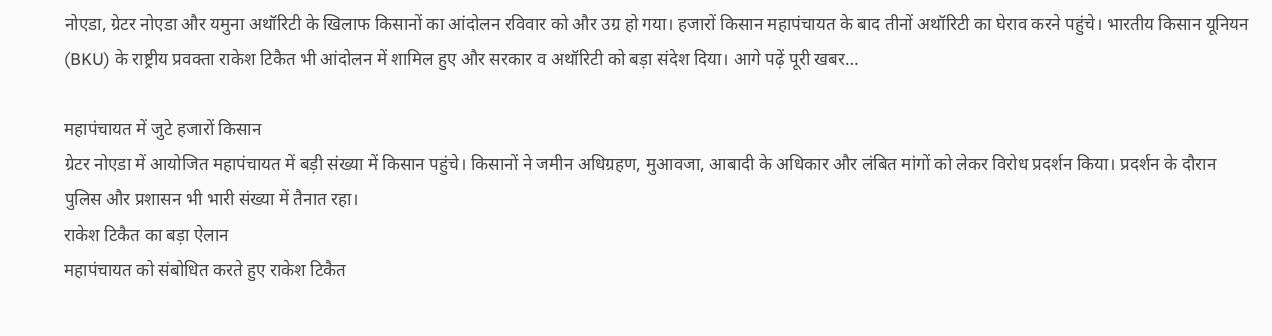नोएडा, ग्रेटर नोएडा और यमुना अथॉरिटी के खिलाफ किसानों का आंदोलन रविवार को और उग्र हो गया। हजारों किसान महापंचायत के बाद तीनों अथॉरिटी का घेराव करने पहुंचे। भारतीय किसान यूनियन (BKU) के राष्ट्रीय प्रवक्ता राकेश टिकैत भी आंदोलन में शामिल हुए और सरकार व अथॉरिटी को बड़ा संदेश दिया। आगे पढ़ें पूरी खबर…

महापंचायत में जुटे हजारों किसान
ग्रेटर नोएडा में आयोजित महापंचायत में बड़ी संख्या में किसान पहुंचे। किसानों ने जमीन अधिग्रहण, मुआवजा, आबादी के अधिकार और लंबित मांगों को लेकर विरोध प्रदर्शन किया। प्रदर्शन के दौरान पुलिस और प्रशासन भी भारी संख्या में तैनात रहा।
राकेश टिकैत का बड़ा ऐलान
महापंचायत को संबोधित करते हुए राकेश टिकैत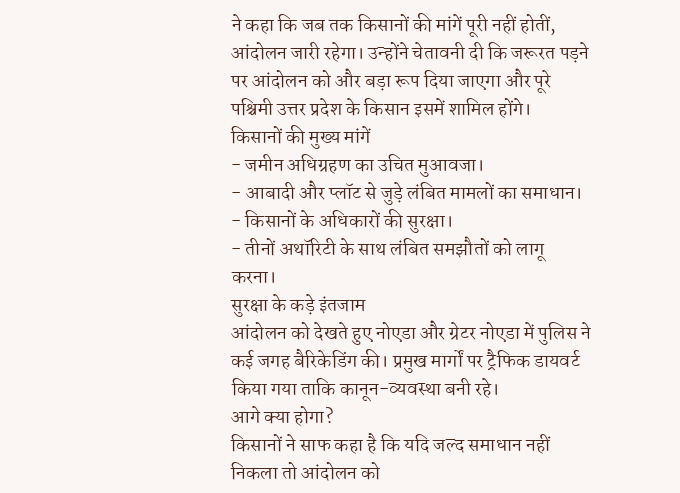ने कहा कि जब तक किसानों की मांगें पूरी नहीं होतीं, आंदोलन जारी रहेगा। उन्होंने चेतावनी दी कि जरूरत पड़ने पर आंदोलन को और बड़ा रूप दिया जाएगा और पूरे पश्चिमी उत्तर प्रदेश के किसान इसमें शामिल होंगे।
किसानों की मुख्य मांगें
- जमीन अधिग्रहण का उचित मुआवजा।
- आबादी और प्लॉट से जुड़े लंबित मामलों का समाधान।
- किसानों के अधिकारों की सुरक्षा।
- तीनों अथॉरिटी के साथ लंबित समझौतों को लागू करना।
सुरक्षा के कड़े इंतजाम
आंदोलन को देखते हुए नोएडा और ग्रेटर नोएडा में पुलिस ने कई जगह बैरिकेडिंग की। प्रमुख मार्गों पर ट्रैफिक डायवर्ट किया गया ताकि कानून-व्यवस्था बनी रहे।
आगे क्या होगा?
किसानों ने साफ कहा है कि यदि जल्द समाधान नहीं निकला तो आंदोलन को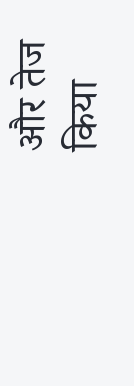और तेज किया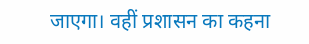जाएगा। वहीं प्रशासन का कहना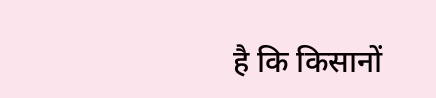है कि किसानों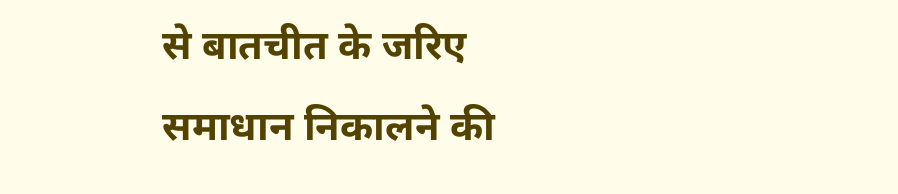से बातचीत के जरिए समाधान निकालने की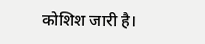कोशिश जारी है।